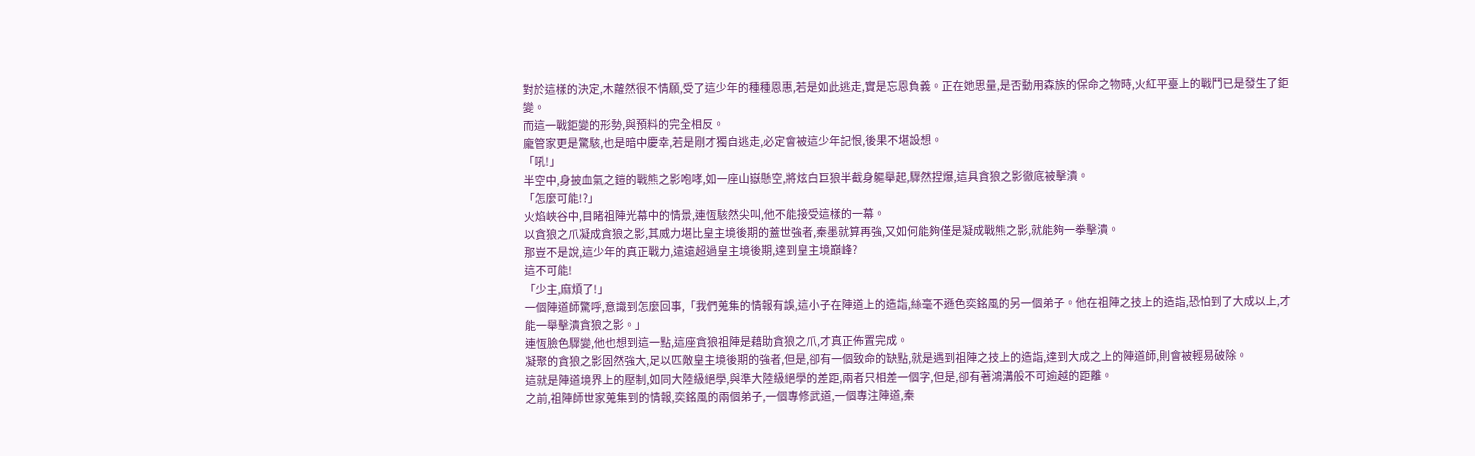對於這樣的決定,木蘿然很不情願,受了這少年的種種恩惠,若是如此逃走,實是忘恩負義。正在她思量,是否動用森族的保命之物時,火紅平臺上的戰鬥已是發生了鉅變。
而這一戰鉅變的形勢,與預料的完全相反。
龐管家更是驚駭,也是暗中慶幸,若是剛才獨自逃走,必定會被這少年記恨,後果不堪設想。
「吼!」
半空中,身披血氣之鎧的戰熊之影咆哮,如一座山嶽懸空,將炫白巨狼半截身軀舉起,驟然捏爆,這具貪狼之影徹底被擊潰。
「怎麼可能!?」
火焰峽谷中,目睹祖陣光幕中的情景,連恆駭然尖叫,他不能接受這樣的一幕。
以貪狼之爪凝成貪狼之影,其威力堪比皇主境後期的蓋世強者,秦墨就算再強,又如何能夠僅是凝成戰熊之影,就能夠一拳擊潰。
那豈不是說,這少年的真正戰力,遠遠超過皇主境後期,達到皇主境巔峰?
這不可能!
「少主,麻煩了!」
一個陣道師驚呼,意識到怎麼回事,「我們蒐集的情報有誤,這小子在陣道上的造詣,絲毫不遜色奕銘風的另一個弟子。他在祖陣之技上的造詣,恐怕到了大成以上,才能一舉擊潰貪狼之影。」
連恆臉色驟變,他也想到這一點,這座貪狼祖陣是藉助貪狼之爪,才真正佈置完成。
凝聚的貪狼之影固然強大,足以匹敵皇主境後期的強者,但是,卻有一個致命的缺點,就是遇到祖陣之技上的造詣,達到大成之上的陣道師,則會被輕易破除。
這就是陣道境界上的壓制,如同大陸級絕學,與準大陸級絕學的差距,兩者只相差一個字,但是,卻有著鴻溝般不可逾越的距離。
之前,祖陣師世家蒐集到的情報,奕銘風的兩個弟子,一個專修武道,一個專注陣道,秦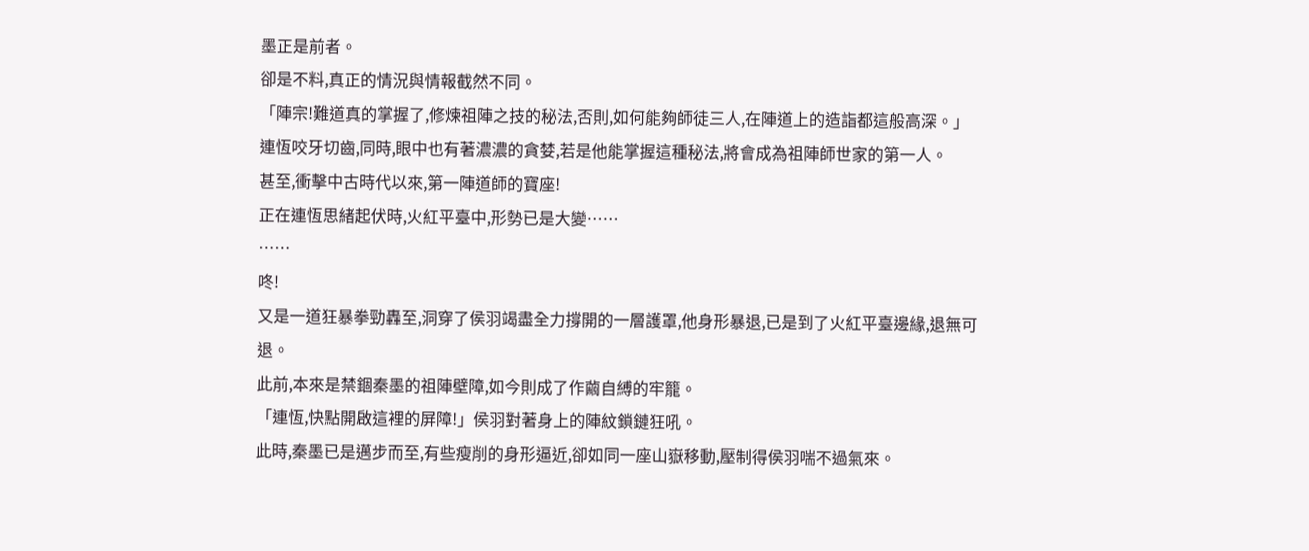墨正是前者。
卻是不料,真正的情況與情報截然不同。
「陣宗!難道真的掌握了,修煉祖陣之技的秘法,否則,如何能夠師徒三人,在陣道上的造詣都這般高深。」
連恆咬牙切齒,同時,眼中也有著濃濃的貪婪,若是他能掌握這種秘法,將會成為祖陣師世家的第一人。
甚至,衝擊中古時代以來,第一陣道師的寶座!
正在連恆思緒起伏時,火紅平臺中,形勢已是大變……
……
咚!
又是一道狂暴拳勁轟至,洞穿了侯羽竭盡全力撐開的一層護罩,他身形暴退,已是到了火紅平臺邊緣,退無可退。
此前,本來是禁錮秦墨的祖陣壁障,如今則成了作繭自縛的牢籠。
「連恆,快點開啟這裡的屏障!」侯羽對著身上的陣紋鎖鏈狂吼。
此時,秦墨已是邁步而至,有些瘦削的身形逼近,卻如同一座山嶽移動,壓制得侯羽喘不過氣來。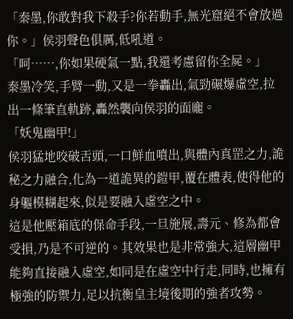「秦墨,你敢對我下殺手?你若動手,無光窟絕不會放過你。」侯羽聲色俱厲,低吼道。
「呵……,你如果硬氣一點,我還考慮留你全屍。」
秦墨冷笑,手臂一動,又是一拳轟出,氣勁碾爆虛空,拉出一條筆直軌跡,轟然襲向侯羽的面龐。
「妖鬼幽甲!」
侯羽猛地咬破舌頭,一口鮮血噴出,與體內真罡之力,詭秘之力融合,化為一道詭異的鎧甲,覆在體表,使得他的身軀模糊起來,似是要融入虛空之中。
這是他壓箱底的保命手段,一旦施展,壽元、修為都會受損,乃是不可逆的。其效果也是非常強大,這層幽甲能夠直接融入虛空,如同是在虛空中行走,同時,也擁有極強的防禦力,足以抗衡皇主境後期的強者攻勢。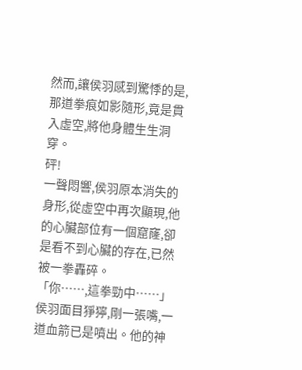然而,讓侯羽感到驚悸的是,那道拳痕如影隨形,竟是貫入虛空,將他身體生生洞穿。
砰!
一聲悶響,侯羽原本消失的身形,從虛空中再次顯現,他的心臟部位有一個窟窿,卻是看不到心臟的存在,已然被一拳轟碎。
「你……,這拳勁中……」
侯羽面目猙獰,剛一張嘴,一道血箭已是噴出。他的神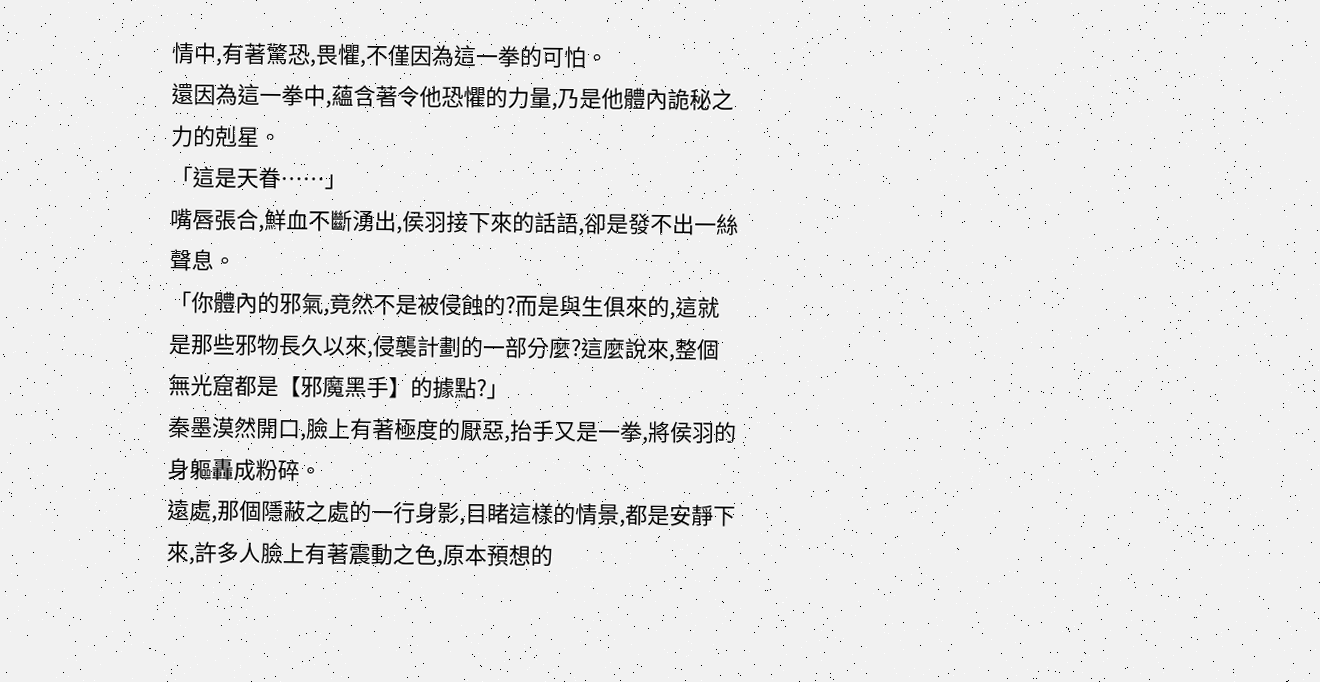情中,有著驚恐,畏懼,不僅因為這一拳的可怕。
還因為這一拳中,蘊含著令他恐懼的力量,乃是他體內詭秘之力的剋星。
「這是天眷……」
嘴唇張合,鮮血不斷湧出,侯羽接下來的話語,卻是發不出一絲聲息。
「你體內的邪氣,竟然不是被侵蝕的?而是與生俱來的,這就是那些邪物長久以來,侵襲計劃的一部分麼?這麼說來,整個無光窟都是【邪魔黑手】的據點?」
秦墨漠然開口,臉上有著極度的厭惡,抬手又是一拳,將侯羽的身軀轟成粉碎。
遠處,那個隱蔽之處的一行身影,目睹這樣的情景,都是安靜下來,許多人臉上有著震動之色,原本預想的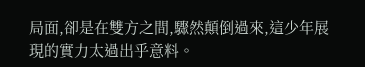局面,卻是在雙方之間,驟然顛倒過來,這少年展現的實力太過出乎意料。